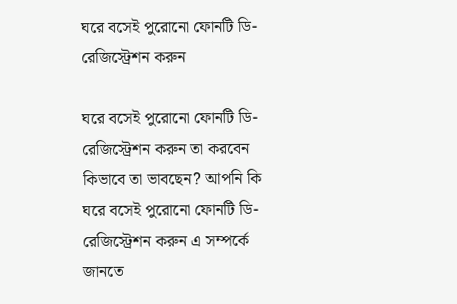ঘরে বসেই পুরোনো ফোনটি ডি-রেজিস্ট্রেশন করুন

ঘরে বসেই পুরোনো ফোনটি ডি-রেজিস্ট্রেশন করুন তা করবেন কিভাবে তা ভাবছেন? আপনি কি  ঘরে বসেই পুরোনো ফোনটি ডি-রেজিস্ট্রেশন করুন এ সম্পর্কে জানতে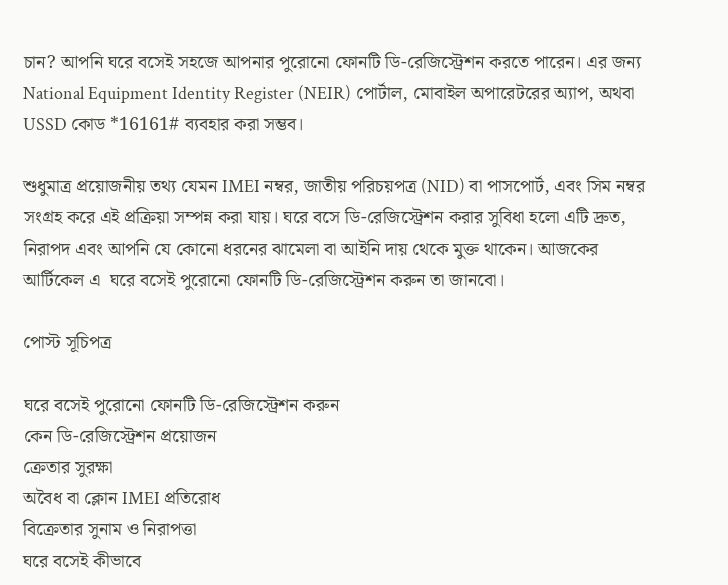চান? আপনি ঘরে বসেই সহজে আপনার পুরোনো ফোনটি ডি-রেজিস্ট্রেশন করতে পারেন। এর জন্য National Equipment Identity Register (NEIR) পোর্টাল, মোবাইল অপারেটরের অ্যাপ, অথবা USSD কোড *16161# ব্যবহার করা সম্ভব।

শুধুমাত্র প্রয়োজনীয় তথ্য যেমন IMEI নম্বর, জাতীয় পরিচয়পত্র (NID) বা পাসপোর্ট, এবং সিম নম্বর সংগ্রহ করে এই প্রক্রিয়া সম্পন্ন করা যায়। ঘরে বসে ডি-রেজিস্ট্রেশন করার সুবিধা হলো এটি দ্রুত, নিরাপদ এবং আপনি যে কোনো ধরনের ঝামেলা বা আইনি দায় থেকে মুক্ত থাকেন। আজকের আর্টিকেল এ  ঘরে বসেই পুরোনো ফোনটি ডি-রেজিস্ট্রেশন করুন তা জানবো।

পোস্ট সূচিপত্র

ঘরে বসেই পুরোনো ফোনটি ডি-রেজিস্ট্রেশন করুন
কেন ডি-রেজিস্ট্রেশন প্রয়োজন
ক্রেতার সুরক্ষা
অবৈধ বা ক্লোন IMEI প্রতিরোধ
বিক্রেতার সুনাম ও নিরাপত্তা
ঘরে বসেই কীভাবে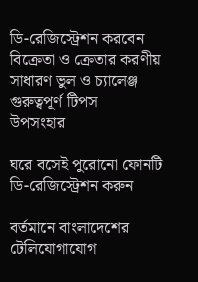ডি-রেজিস্ট্রেশন করবেন
বিক্রেতা ও ক্রেতার করণীয়
সাধারণ ভুল ও চ্যালেঞ্জ
গুরুত্বপূর্ণ টিপস
উপসংহার

ঘরে বসেই পুরোনো ফোনটি ডি-রেজিস্ট্রেশন করুন

বর্তমানে বাংলাদেশের টেলিযোগাযোগ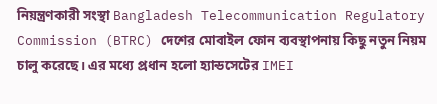নিয়ন্ত্রণকারী সংস্থা Bangladesh Telecommunication Regulatory Commission (BTRC) দেশের মোবাইল ফোন ব্যবস্থাপনায় কিছু নতুন নিয়ম চালু করেছে। এর মধ্যে প্রধান হলো হ্যান্ডসেটের IMEI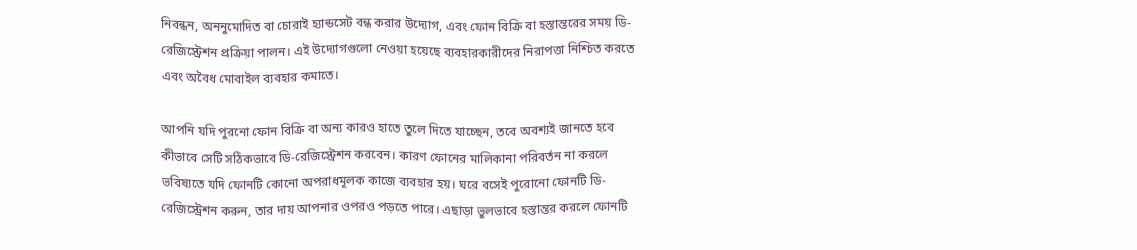নিবন্ধন, অননুমোদিত বা চোরাই হ্যান্ডসেট বন্ধ করার উদ্যোগ, এবং ফোন বিক্রি বা হস্তান্তরের সময় ডি-রেজিস্ট্রেশন প্রক্রিয়া পালন। এই উদ্যোগগুলো নেওয়া হয়েছে ব্যবহারকারীদের নিরাপত্তা নিশ্চিত করতে এবং অবৈধ মোবাইল ব্যবহার কমাতে।

আপনি যদি পুরনো ফোন বিক্রি বা অন্য কারও হাতে তুলে দিতে যাচ্ছেন, তবে অবশ্যই জানতে হবে কীভাবে সেটি সঠিকভাবে ডি-রেজিস্ট্রেশন করবেন। কারণ ফোনের মালিকানা পরিবর্তন না করলে ভবিষ্যতে যদি ফোনটি কোনো অপরাধমূলক কাজে ব্যবহার হয়। ঘরে বসেই পুরোনো ফোনটি ডি-রেজিস্ট্রেশন করুন, তার দায় আপনার ওপরও পড়তে পারে। এছাড়া ভুলভাবে হস্তান্তর করলে ফোনটি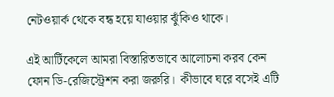নেটওয়ার্ক থেকে বন্ধ হয়ে যাওয়ার ঝুঁকিও থাকে।

এই আর্টিকেলে আমরা বিস্তারিতভাবে আলোচনা করব কেন ফোন ডি-রেজিস্ট্রেশন করা জরুরি।  কীভাবে ঘরে বসেই এটি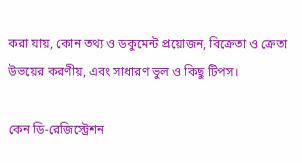করা যায়, কোন তথ্য ও ডকুমেন্ট প্রয়োজন, বিক্রেতা ও ক্রেতা উভয়ের করণীয়, এবং সাধারণ ভুল ও কিছু টিপস।

কেন ডি-রেজিস্ট্রেশন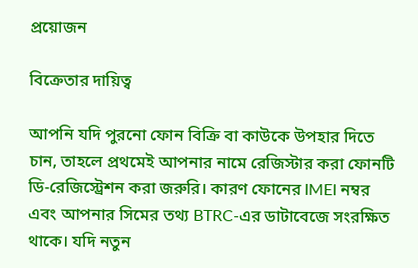প্রয়োজন

বিক্রেতার দায়িত্ব

আপনি যদি পুরনো ফোন বিক্রি বা কাউকে উপহার দিতে চান, তাহলে প্রথমেই আপনার নামে রেজিস্টার করা ফোনটি ডি-রেজিস্ট্রেশন করা জরুরি। কারণ ফোনের IMEI নম্বর এবং আপনার সিমের তথ্য BTRC-এর ডাটাবেজে সংরক্ষিত থাকে। যদি নতুন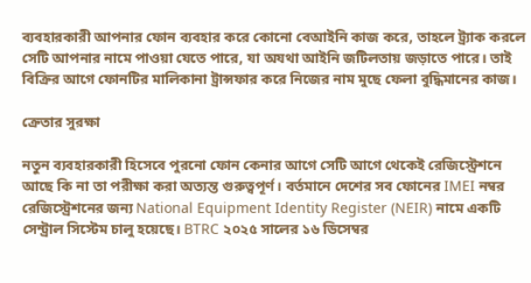ব্যবহারকারী আপনার ফোন ব্যবহার করে কোনো বেআইনি কাজ করে, তাহলে ট্র্যাক করলে সেটি আপনার নামে পাওয়া যেতে পারে, যা অযথা আইনি জটিলতায় জড়াতে পারে। তাই বিক্রির আগে ফোনটির মালিকানা ট্রান্সফার করে নিজের নাম মুছে ফেলা বুদ্ধিমানের কাজ।

ক্রেতার সুরক্ষা

নতুন ব্যবহারকারী হিসেবে পুরনো ফোন কেনার আগে সেটি আগে থেকেই রেজিস্ট্রেশনে আছে কি না তা পরীক্ষা করা অত্যন্ত গুরুত্বপূর্ণ। বর্তমানে দেশের সব ফোনের IMEI নম্বর রেজিস্ট্রেশনের জন্য National Equipment Identity Register (NEIR) নামে একটি সেন্ট্রাল সিস্টেম চালু হয়েছে। BTRC ২০২৫ সালের ১৬ ডিসেম্বর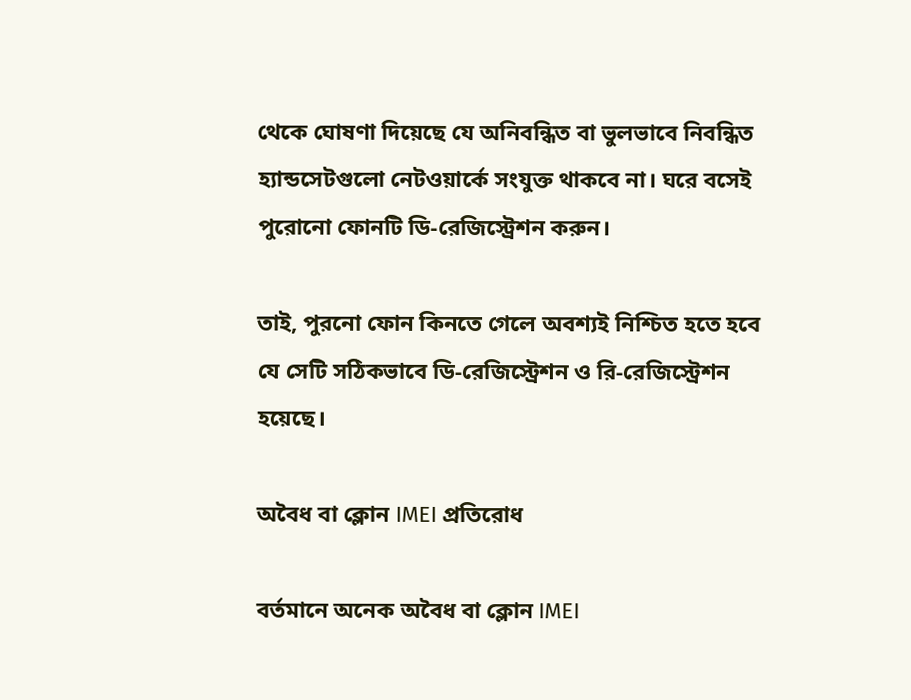থেকে ঘোষণা দিয়েছে যে অনিবন্ধিত বা ভুলভাবে নিবন্ধিত হ্যান্ডসেটগুলো নেটওয়ার্কে সংযুক্ত থাকবে না। ঘরে বসেই পুরোনো ফোনটি ডি-রেজিস্ট্রেশন করুন।

তাই, পুরনো ফোন কিনতে গেলে অবশ্যই নিশ্চিত হতে হবে যে সেটি সঠিকভাবে ডি-রেজিস্ট্রেশন ও রি-রেজিস্ট্রেশন হয়েছে।

অবৈধ বা ক্লোন IMEI প্রতিরোধ

বর্তমানে অনেক অবৈধ বা ক্লোন IMEI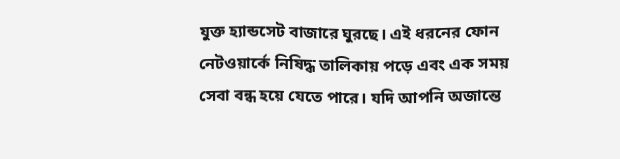যুক্ত হ্যান্ডসেট বাজারে ঘুরছে। এই ধরনের ফোন নেটওয়ার্কে নিষিদ্ধ তালিকায় পড়ে এবং এক সময় সেবা বন্ধ হয়ে যেতে পারে। যদি আপনি অজান্তে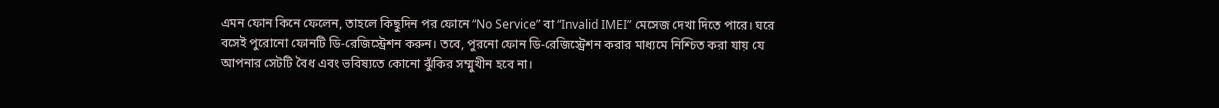এমন ফোন কিনে ফেলেন, তাহলে কিছুদিন পর ফোনে “No Service” বা “Invalid IMEI” মেসেজ দেখা দিতে পারে। ঘরে বসেই পুরোনো ফোনটি ডি-রেজিস্ট্রেশন করুন। তবে, পুরনো ফোন ডি-রেজিস্ট্রেশন করার মাধ্যমে নিশ্চিত করা যায় যে আপনার সেটটি বৈধ এবং ভবিষ্যতে কোনো ঝুঁকির সম্মুখীন হবে না।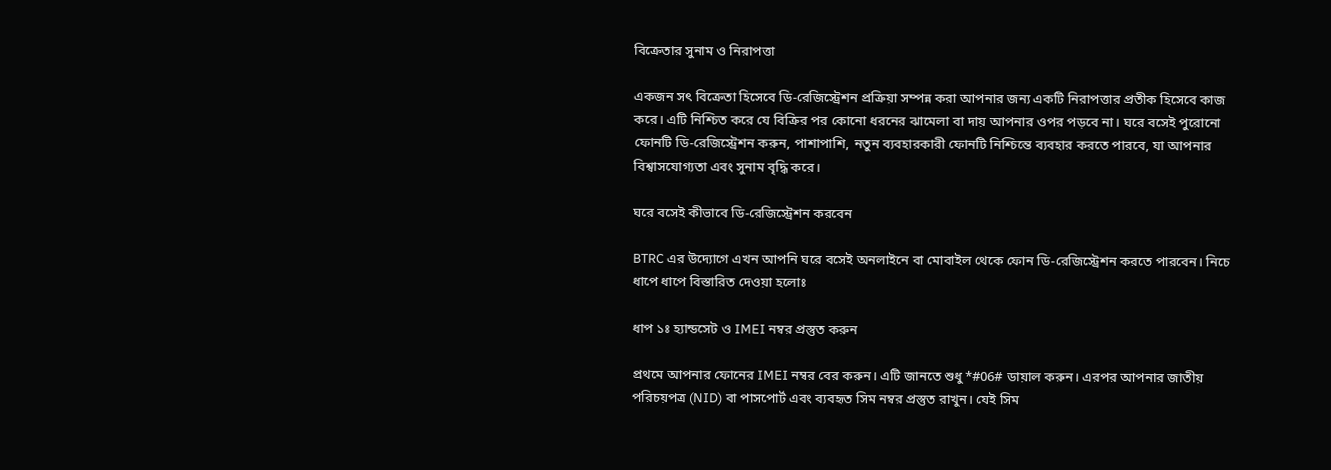বিক্রেতার সুনাম ও নিরাপত্তা

একজন সৎ বিক্রেতা হিসেবে ডি-রেজিস্ট্রেশন প্রক্রিয়া সম্পন্ন করা আপনার জন্য একটি নিরাপত্তার প্রতীক হিসেবে কাজ করে। এটি নিশ্চিত করে যে বিক্রির পর কোনো ধরনের ঝামেলা বা দায় আপনার ওপর পড়বে না। ঘরে বসেই পুরোনো ফোনটি ডি-রেজিস্ট্রেশন করুন, পাশাপাশি, নতুন ব্যবহারকারী ফোনটি নিশ্চিন্তে ব্যবহার করতে পারবে, যা আপনার বিশ্বাসযোগ্যতা এবং সুনাম বৃদ্ধি করে।

ঘরে বসেই কীভাবে ডি-রেজিস্ট্রেশন করবেন

BTRC এর উদ্যোগে এখন আপনি ঘরে বসেই অনলাইনে বা মোবাইল থেকে ফোন ডি-রেজিস্ট্রেশন করতে পারবেন। নিচে ধাপে ধাপে বিস্তারিত দেওয়া হলোঃ

ধাপ ১ঃ হ্যান্ডসেট ও IMEI নম্বর প্রস্তুত করুন

প্রথমে আপনার ফোনের IMEI নম্বর বের করুন। এটি জানতে শুধু *#06# ডায়াল করুন। এরপর আপনার জাতীয় পরিচয়পত্র (NID) বা পাসপোর্ট এবং ব্যবহৃত সিম নম্বর প্রস্তুত রাখুন। যেই সিম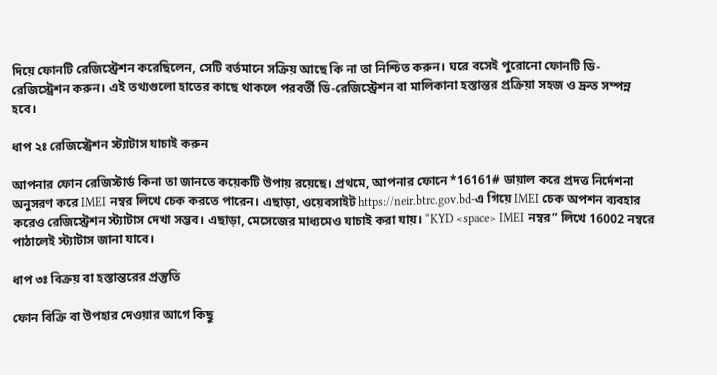দিয়ে ফোনটি রেজিস্ট্রেশন করেছিলেন, সেটি বর্তমানে সক্রিয় আছে কি না তা নিশ্চিত করুন। ঘরে বসেই পুরোনো ফোনটি ডি-রেজিস্ট্রেশন করুন। এই তথ্যগুলো হাতের কাছে থাকলে পরবর্তী ডি-রেজিস্ট্রেশন বা মালিকানা হস্তান্তর প্রক্রিয়া সহজ ও দ্রুত সম্পন্ন হবে।

ধাপ ২ঃ রেজিস্ট্রেশন স্ট্যাটাস যাচাই করুন

আপনার ফোন রেজিস্টার্ড কিনা তা জানতে কয়েকটি উপায় রয়েছে। প্রথমে, আপনার ফোনে *16161# ডায়াল করে প্রদত্ত নির্দেশনা অনুসরণ করে IMEI নম্বর লিখে চেক করতে পারেন। এছাড়া, ওয়েবসাইট https://neir.btrc.gov.bd-এ গিয়ে IMEI চেক অপশন ব্যবহার করেও রেজিস্ট্রেশন স্ট্যাটাস দেখা সম্ভব। এছাড়া, মেসেজের মাধ্যমেও যাচাই করা যায়। “KYD <space> IMEI নম্বর” লিখে 16002 নম্বরে পাঠালেই স্ট্যাটাস জানা যাবে।

ধাপ ৩ঃ বিক্রয় বা হস্তান্তরের প্রস্তুতি

ফোন বিক্রি বা উপহার দেওয়ার আগে কিছু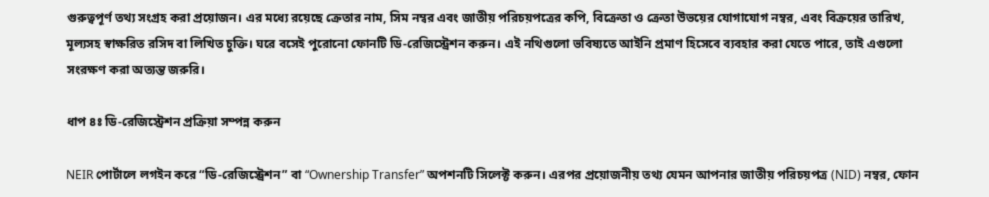গুরুত্বপূর্ণ তথ্য সংগ্রহ করা প্রয়োজন। এর মধ্যে রয়েছে ক্রেতার নাম, সিম নম্বর এবং জাতীয় পরিচয়পত্রের কপি, বিক্রেতা ও ক্রেতা উভয়ের যোগাযোগ নম্বর, এবং বিক্রয়ের তারিখ, মূল্যসহ স্বাক্ষরিত রসিদ বা লিখিত চুক্তি। ঘরে বসেই পুরোনো ফোনটি ডি-রেজিস্ট্রেশন করুন। এই নথিগুলো ভবিষ্যতে আইনি প্রমাণ হিসেবে ব্যবহার করা যেতে পারে, তাই এগুলো সংরক্ষণ করা অত্যন্ত জরুরি।

ধাপ ৪ঃ ডি-রেজিস্ট্রেশন প্রক্রিয়া সম্পন্ন করুন

NEIR পোর্টালে লগইন করে “ডি-রেজিস্ট্রেশন” বা “Ownership Transfer” অপশনটি সিলেক্ট করুন। এরপর প্রয়োজনীয় তথ্য যেমন আপনার জাতীয় পরিচয়পত্র (NID) নম্বর, ফোন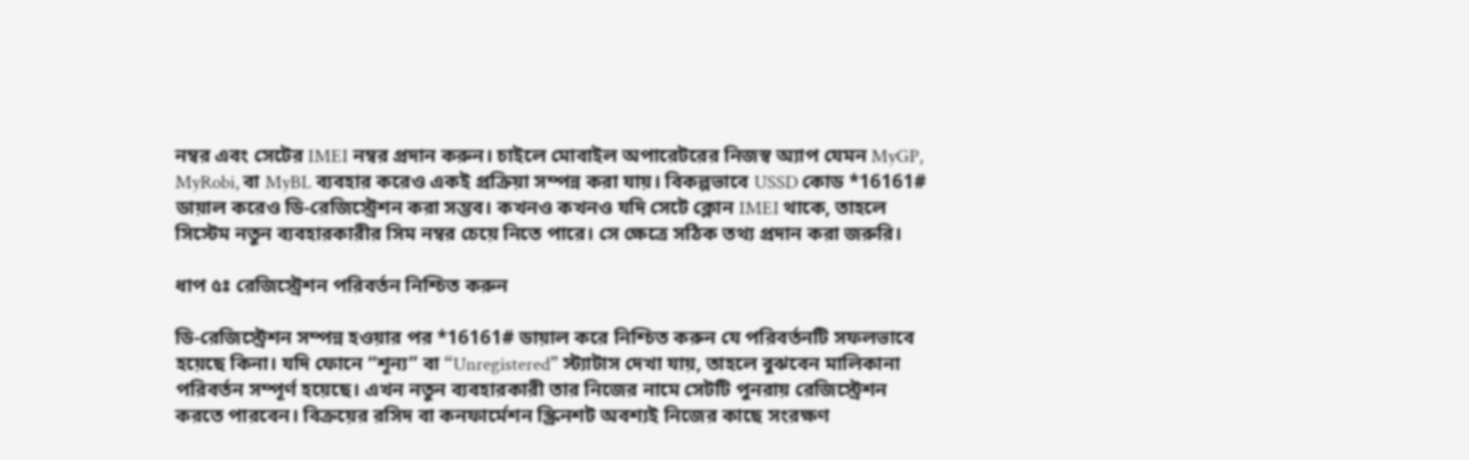নম্বর এবং সেটের IMEI নম্বর প্রদান করুন। চাইলে মোবাইল অপারেটরের নিজস্ব অ্যাপ যেমন MyGP, MyRobi, বা MyBL ব্যবহার করেও একই প্রক্রিয়া সম্পন্ন করা যায়। বিকল্পভাবে USSD কোড *16161# ডায়াল করেও ডি-রেজিস্ট্রেশন করা সম্ভব। কখনও কখনও যদি সেটে ক্লোন IMEI থাকে, তাহলে সিস্টেম নতুন ব্যবহারকারীর সিম নম্বর চেয়ে নিতে পারে। সে ক্ষেত্রে সঠিক তথ্য প্রদান করা জরুরি।

ধাপ ৫ঃ রেজিস্ট্রেশন পরিবর্তন নিশ্চিত করুন

ডি-রেজিস্ট্রেশন সম্পন্ন হওয়ার পর *16161# ডায়াল করে নিশ্চিত করুন যে পরিবর্তনটি সফলভাবে হয়েছে কিনা। যদি ফোনে “শূন্য” বা “Unregistered” স্ট্যাটাস দেখা যায়, তাহলে বুঝবেন মালিকানা পরিবর্তন সম্পূর্ণ হয়েছে। এখন নতুন ব্যবহারকারী তার নিজের নামে সেটটি পুনরায় রেজিস্ট্রেশন করতে পারবেন। বিক্রয়ের রসিদ বা কনফার্মেশন স্ক্রিনশট অবশ্যই নিজের কাছে সংরক্ষণ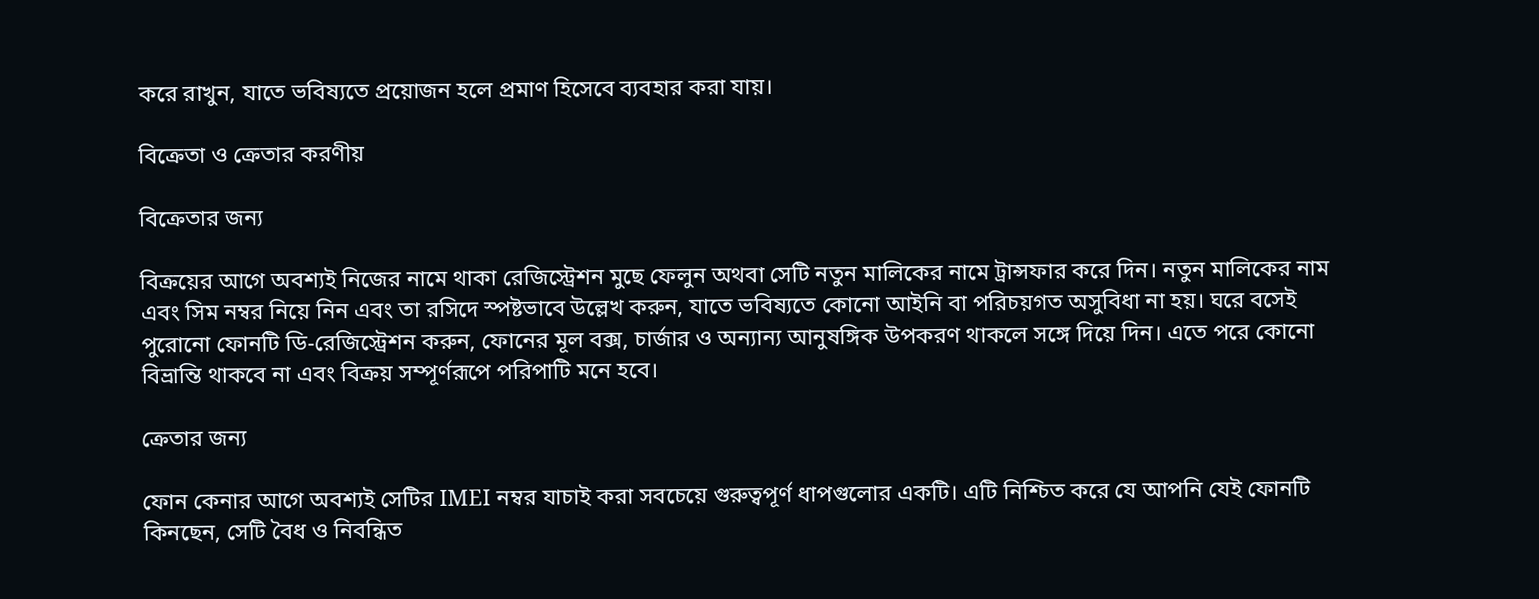করে রাখুন, যাতে ভবিষ্যতে প্রয়োজন হলে প্রমাণ হিসেবে ব্যবহার করা যায়।

বিক্রেতা ও ক্রেতার করণীয়

বিক্রেতার জন্য

বিক্রয়ের আগে অবশ্যই নিজের নামে থাকা রেজিস্ট্রেশন মুছে ফেলুন অথবা সেটি নতুন মালিকের নামে ট্রান্সফার করে দিন। নতুন মালিকের নাম এবং সিম নম্বর নিয়ে নিন এবং তা রসিদে স্পষ্টভাবে উল্লেখ করুন, যাতে ভবিষ্যতে কোনো আইনি বা পরিচয়গত অসুবিধা না হয়। ঘরে বসেই পুরোনো ফোনটি ডি-রেজিস্ট্রেশন করুন, ফোনের মূল বক্স, চার্জার ও অন্যান্য আনুষঙ্গিক উপকরণ থাকলে সঙ্গে দিয়ে দিন। এতে পরে কোনো বিভ্রান্তি থাকবে না এবং বিক্রয় সম্পূর্ণরূপে পরিপাটি মনে হবে।

ক্রেতার জন্য

ফোন কেনার আগে অবশ্যই সেটির IMEI নম্বর যাচাই করা সবচেয়ে গুরুত্বপূর্ণ ধাপগুলোর একটি। এটি নিশ্চিত করে যে আপনি যেই ফোনটি কিনছেন, সেটি বৈধ ও নিবন্ধিত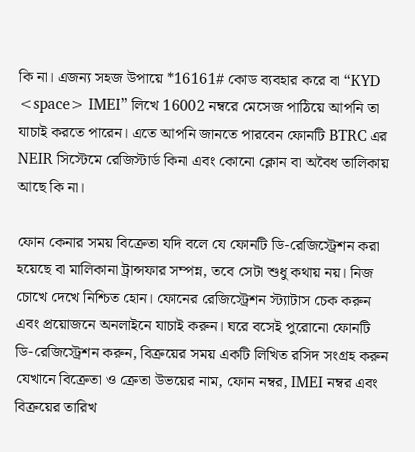কি না। এজন্য সহজ উপায়ে *16161# কোড ব্যবহার করে বা “KYD <space> IMEI” লিখে 16002 নম্বরে মেসেজ পাঠিয়ে আপনি তা যাচাই করতে পারেন। এতে আপনি জানতে পারবেন ফোনটি BTRC এর NEIR সিস্টেমে রেজিস্টার্ড কিনা এবং কোনো ক্লোন বা অবৈধ তালিকায় আছে কি না।

ফোন কেনার সময় বিক্রেতা যদি বলে যে ফোনটি ডি-রেজিস্ট্রেশন করা হয়েছে বা মালিকানা ট্রান্সফার সম্পন্ন, তবে সেটা শুধু কথায় নয়। নিজ চোখে দেখে নিশ্চিত হোন। ফোনের রেজিস্ট্রেশন স্ট্যাটাস চেক করুন এবং প্রয়োজনে অনলাইনে যাচাই করুন। ঘরে বসেই পুরোনো ফোনটি ডি-রেজিস্ট্রেশন করুন, বিক্রয়ের সময় একটি লিখিত রসিদ সংগ্রহ করুন যেখানে বিক্রেতা ও ক্রেতা উভয়ের নাম, ফোন নম্বর, IMEI নম্বর এবং বিক্রয়ের তারিখ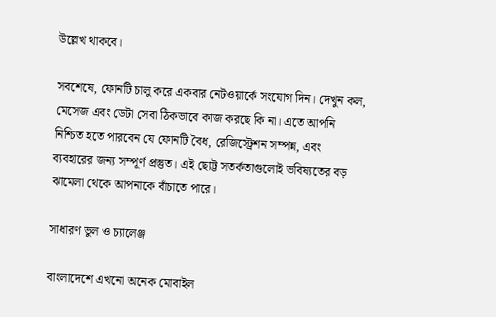উল্লেখ থাকবে।

সবশেষে, ফোনটি চালু করে একবার নেটওয়ার্কে সংযোগ দিন। দেখুন কল, মেসেজ এবং ডেটা সেবা ঠিকভাবে কাজ করছে কি না। এতে আপনি নিশ্চিত হতে পারবেন যে ফোনটি বৈধ, রেজিস্ট্রেশন সম্পন্ন, এবং ব্যবহারের জন্য সম্পূর্ণ প্রস্তুত। এই ছোট্ট সতর্কতাগুলোই ভবিষ্যতের বড় ঝামেলা থেকে আপনাকে বাঁচাতে পারে।

সাধারণ ভুল ও চ্যালেঞ্জ

বাংলাদেশে এখনো অনেক মোবাইল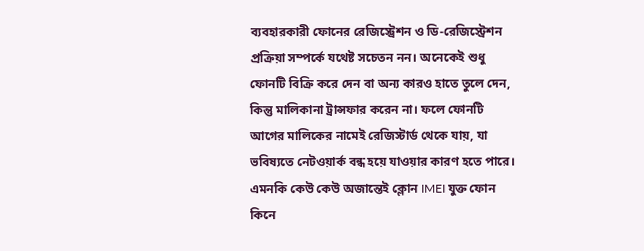ব্যবহারকারী ফোনের রেজিস্ট্রেশন ও ডি-রেজিস্ট্রেশন প্রক্রিয়া সম্পর্কে যথেষ্ট সচেতন নন। অনেকেই শুধু ফোনটি বিক্রি করে দেন বা অন্য কারও হাতে তুলে দেন, কিন্তু মালিকানা ট্রান্সফার করেন না। ফলে ফোনটি আগের মালিকের নামেই রেজিস্টার্ড থেকে যায়, যা ভবিষ্যতে নেটওয়ার্ক বন্ধ হয়ে যাওয়ার কারণ হতে পারে। এমনকি কেউ কেউ অজান্তেই ক্লোন IMEI যুক্ত ফোন কিনে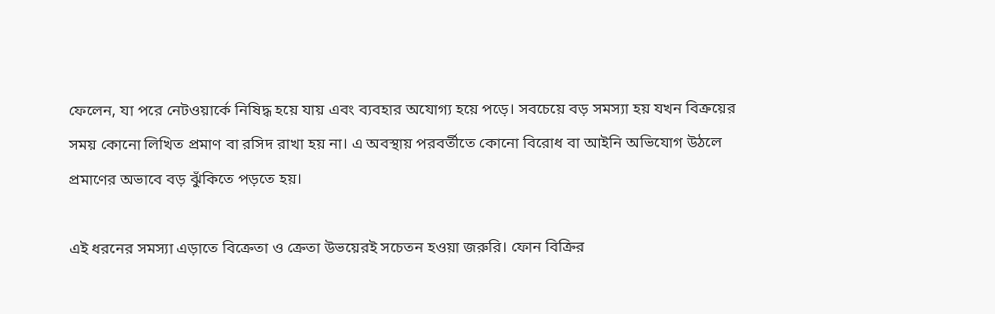ফেলেন, যা পরে নেটওয়ার্কে নিষিদ্ধ হয়ে যায় এবং ব্যবহার অযোগ্য হয়ে পড়ে। সবচেয়ে বড় সমস্যা হয় যখন বিক্রয়ের সময় কোনো লিখিত প্রমাণ বা রসিদ রাখা হয় না। এ অবস্থায় পরবর্তীতে কোনো বিরোধ বা আইনি অভিযোগ উঠলে প্রমাণের অভাবে বড় ঝুঁকিতে পড়তে হয়।

এই ধরনের সমস্যা এড়াতে বিক্রেতা ও ক্রেতা উভয়েরই সচেতন হওয়া জরুরি। ফোন বিক্রির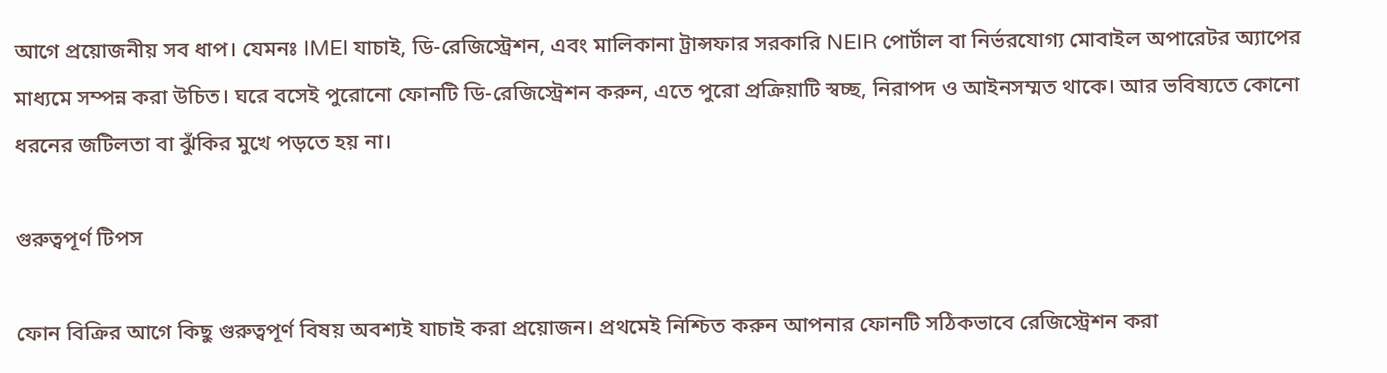আগে প্রয়োজনীয় সব ধাপ। যেমনঃ IMEI যাচাই, ডি-রেজিস্ট্রেশন, এবং মালিকানা ট্রান্সফার সরকারি NEIR পোর্টাল বা নির্ভরযোগ্য মোবাইল অপারেটর অ্যাপের মাধ্যমে সম্পন্ন করা উচিত। ঘরে বসেই পুরোনো ফোনটি ডি-রেজিস্ট্রেশন করুন, এতে পুরো প্রক্রিয়াটি স্বচ্ছ, নিরাপদ ও আইনসম্মত থাকে। আর ভবিষ্যতে কোনো ধরনের জটিলতা বা ঝুঁকির মুখে পড়তে হয় না।

গুরুত্বপূর্ণ টিপস

ফোন বিক্রির আগে কিছু গুরুত্বপূর্ণ বিষয় অবশ্যই যাচাই করা প্রয়োজন। প্রথমেই নিশ্চিত করুন আপনার ফোনটি সঠিকভাবে রেজিস্ট্রেশন করা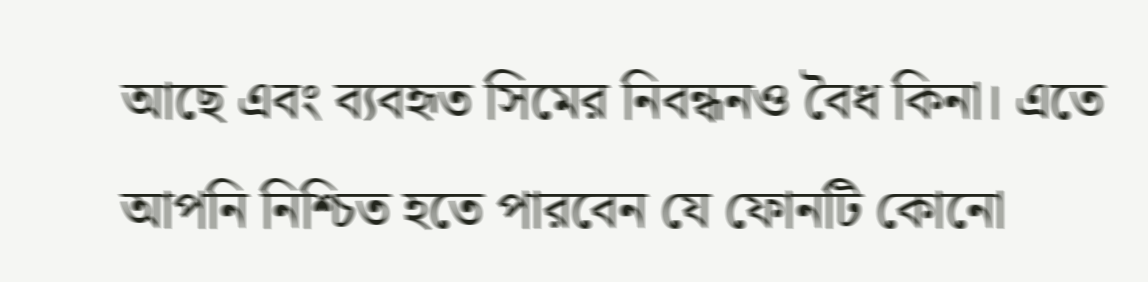আছে এবং ব্যবহৃত সিমের নিবন্ধনও বৈধ কিনা। এতে আপনি নিশ্চিত হতে পারবেন যে ফোনটি কোনো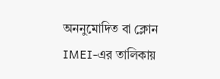অননুমোদিত বা ক্লোন IMEI-এর তালিকায়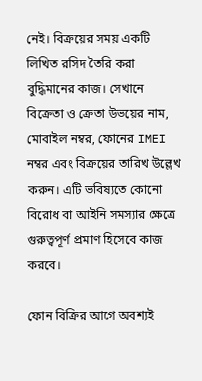নেই। বিক্রয়ের সময় একটি লিখিত রসিদ তৈরি করা বুদ্ধিমানের কাজ। সেখানে বিক্রেতা ও ক্রেতা উভয়ের নাম, মোবাইল নম্বর, ফোনের IMEI নম্বর এবং বিক্রয়ের তারিখ উল্লেখ করুন। এটি ভবিষ্যতে কোনো বিরোধ বা আইনি সমস্যার ক্ষেত্রে গুরুত্বপূর্ণ প্রমাণ হিসেবে কাজ করবে।

ফোন বিক্রির আগে অবশ্যই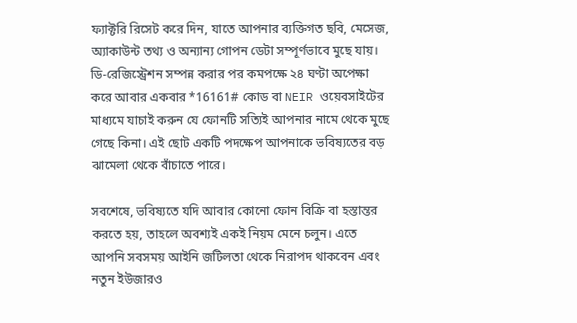ফ্যাক্টরি রিসেট করে দিন, যাতে আপনার ব্যক্তিগত ছবি, মেসেজ, অ্যাকাউন্ট তথ্য ও অন্যান্য গোপন ডেটা সম্পূর্ণভাবে মুছে যায়। ডি-রেজিস্ট্রেশন সম্পন্ন করার পর কমপক্ষে ২৪ ঘণ্টা অপেক্ষা করে আবার একবার *16161# কোড বা NEIR ওয়েবসাইটের মাধ্যমে যাচাই করুন যে ফোনটি সত্যিই আপনার নামে থেকে মুছে গেছে কিনা। এই ছোট একটি পদক্ষেপ আপনাকে ভবিষ্যতের বড় ঝামেলা থেকে বাঁচাতে পারে।

সবশেষে, ভবিষ্যতে যদি আবার কোনো ফোন বিক্রি বা হস্তান্তর করতে হয়, তাহলে অবশ্যই একই নিয়ম মেনে চলুন। এতে আপনি সবসময় আইনি জটিলতা থেকে নিরাপদ থাকবেন এবং নতুন ইউজারও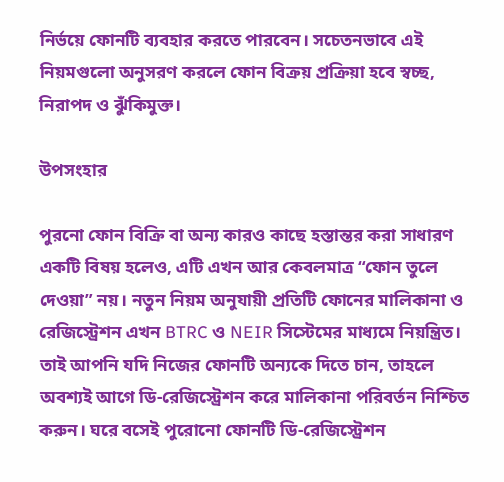নির্ভয়ে ফোনটি ব্যবহার করতে পারবেন। সচেতনভাবে এই নিয়মগুলো অনুসরণ করলে ফোন বিক্রয় প্রক্রিয়া হবে স্বচ্ছ, নিরাপদ ও ঝুঁকিমুক্ত।

উপসংহার

পুরনো ফোন বিক্রি বা অন্য কারও কাছে হস্তান্তর করা সাধারণ একটি বিষয় হলেও, এটি এখন আর কেবলমাত্র “ফোন তুলে দেওয়া” নয়। নতুন নিয়ম অনুযায়ী প্রতিটি ফোনের মালিকানা ও রেজিস্ট্রেশন এখন BTRC ও NEIR সিস্টেমের মাধ্যমে নিয়ন্ত্রিত। তাই আপনি যদি নিজের ফোনটি অন্যকে দিতে চান, তাহলে অবশ্যই আগে ডি-রেজিস্ট্রেশন করে মালিকানা পরিবর্তন নিশ্চিত করুন। ঘরে বসেই পুরোনো ফোনটি ডি-রেজিস্ট্রেশন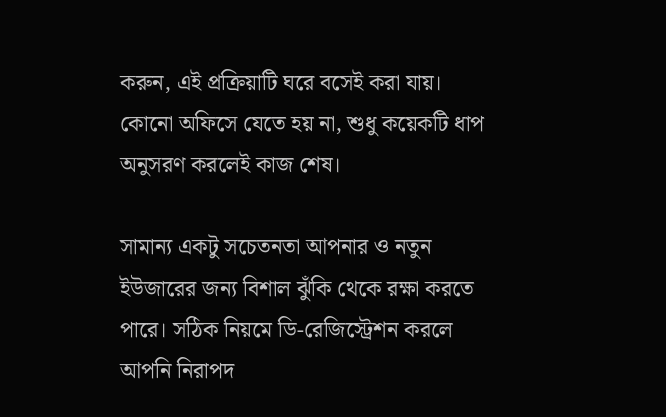করুন, এই প্রক্রিয়াটি ঘরে বসেই করা যায়। কোনো অফিসে যেতে হয় না, শুধু কয়েকটি ধাপ অনুসরণ করলেই কাজ শেষ।

সামান্য একটু সচেতনতা আপনার ও নতুন ইউজারের জন্য বিশাল ঝুঁকি থেকে রক্ষা করতে পারে। সঠিক নিয়মে ডি-রেজিস্ট্রেশন করলে আপনি নিরাপদ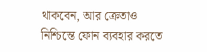থাকবেন, আর ক্রেতাও নিশ্চিন্তে ফোন ব্যবহার করতে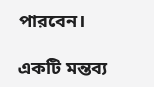পারবেন।

একটি মন্তব্য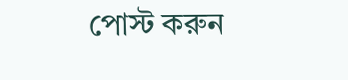পোস্ট করুন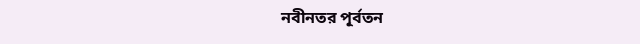নবীনতর পূর্বতন